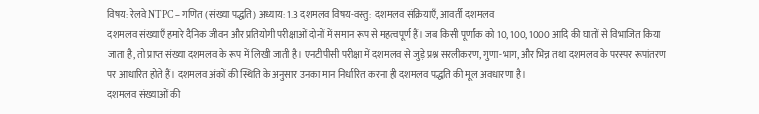विषय: रेलवे NTPC – गणित (संख्या पद्धति) अध्याय: 1.3 दशमलव विषय-वस्तु: दशमलव संक्रियाएँ, आवर्ती दशमलव
दशमलव संख्याएँ हमारे दैनिक जीवन और प्रतियोगी परीक्षाओं दोनों में समान रूप से महत्वपूर्ण हैं। जब किसी पूर्णांक को 10, 100, 1000 आदि की घातों से विभाजित किया जाता है, तो प्राप्त संख्या दशमलव के रूप में लिखी जाती है। एनटीपीसी परीक्षा में दशमलव से जुड़े प्रश्न सरलीकरण, गुणा-भाग, और भिन्न तथा दशमलव के परस्पर रूपांतरण पर आधारित होते हैं। दशमलव अंकों की स्थिति के अनुसार उनका मान निर्धारित करना ही दशमलव पद्धति की मूल अवधारणा है।
दशमलव संख्याओं की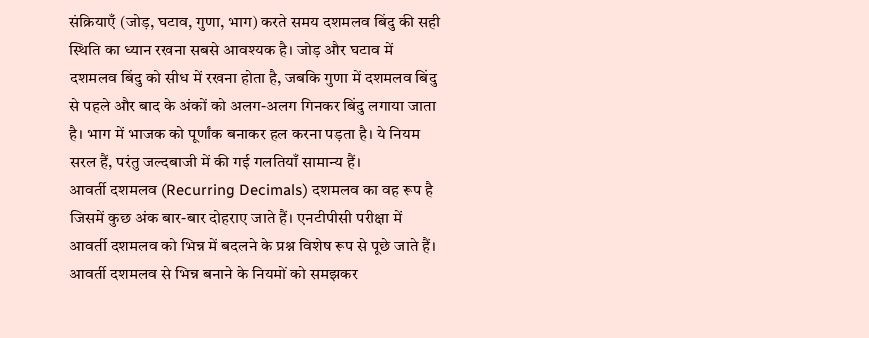संक्रियाएँ (जोड़, घटाव, गुणा, भाग) करते समय दशमलव बिंदु की सही स्थिति का ध्यान रखना सबसे आवश्यक है। जोड़ और घटाव में दशमलव बिंदु को सीध में रखना होता है, जबकि गुणा में दशमलव बिंदु से पहले और बाद के अंकों को अलग-अलग गिनकर बिंदु लगाया जाता है। भाग में भाजक को पूर्णांक बनाकर हल करना पड़ता है। ये नियम सरल हैं, परंतु जल्दबाजी में की गई गलतियाँ सामान्य हैं।
आवर्ती दशमलव (Recurring Decimals) दशमलव का वह रूप है जिसमें कुछ अंक बार-बार दोहराए जाते हैं। एनटीपीसी परीक्षा में आवर्ती दशमलव को भिन्न में बदलने के प्रश्न विशेष रूप से पूछे जाते हैं। आवर्ती दशमलव से भिन्न बनाने के नियमों को समझकर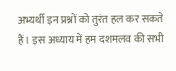अभ्यर्थी इन प्रश्नों को तुरंत हल कर सकते हैं। इस अध्याय में हम दशमलव की सभी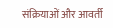संक्रियाओं और आवर्ती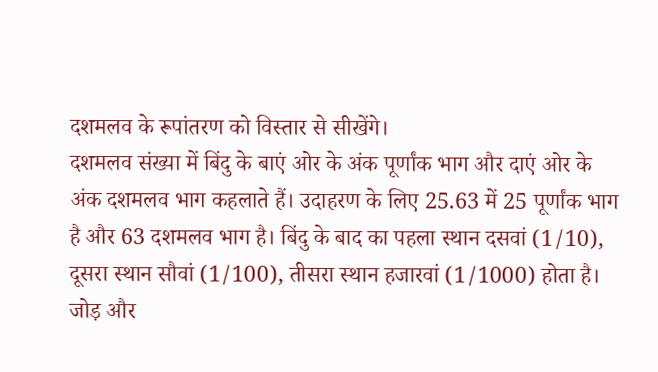दशमलव के रूपांतरण को विस्तार से सीखेंगे।
दशमलव संख्या में बिंदु के बाएं ओर के अंक पूर्णांक भाग और दाएं ओर के अंक दशमलव भाग कहलाते हैं। उदाहरण के लिए 25.63 में 25 पूर्णांक भाग है और 63 दशमलव भाग है। बिंदु के बाद का पहला स्थान दसवां (1/10), दूसरा स्थान सौवां (1/100), तीसरा स्थान हजारवां (1/1000) होता है।
जोड़ और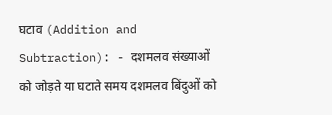घटाव (Addition and Subtraction): - दशमलव संख्याओं को जोड़ते या घटाते समय दशमलव बिंदुओं को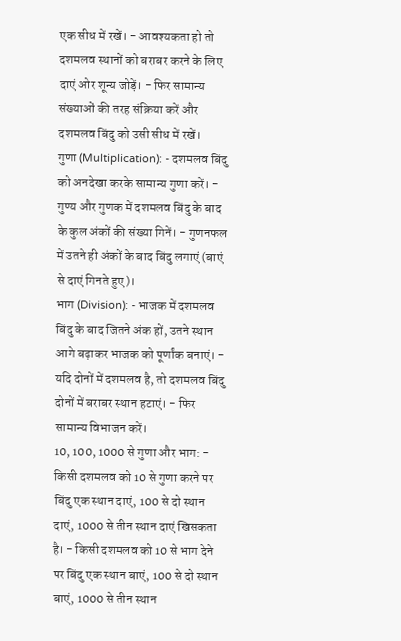एक सीध में रखें। - आवश्यकता हो तो दशमलव स्थानों को बराबर करने के लिए दाएं ओर शून्य जोड़ें। - फिर सामान्य संख्याओं की तरह संक्रिया करें और दशमलव बिंदु को उसी सीध में रखें।
गुणा (Multiplication): - दशमलव बिंदु को अनदेखा करके सामान्य गुणा करें। - गुण्य और गुणक में दशमलव बिंदु के बाद के कुल अंकों की संख्या गिनें। - गुणनफल में उतने ही अंकों के बाद बिंदु लगाएं (बाएं से दाएं गिनते हुए)।
भाग (Division): - भाजक में दशमलव बिंदु के बाद जितने अंक हों, उतने स्थान आगे बढ़ाकर भाजक को पूर्णांक बनाएं। - यदि दोनों में दशमलव है, तो दशमलव बिंदु दोनों में बराबर स्थान हटाएं। - फिर सामान्य विभाजन करें।
10, 100, 1000 से गुणा और भाग: - किसी दशमलव को 10 से गुणा करने पर बिंदु एक स्थान दाएं, 100 से दो स्थान दाएं, 1000 से तीन स्थान दाएं खिसकता है। - किसी दशमलव को 10 से भाग देने पर बिंदु एक स्थान बाएं, 100 से दो स्थान बाएं, 1000 से तीन स्थान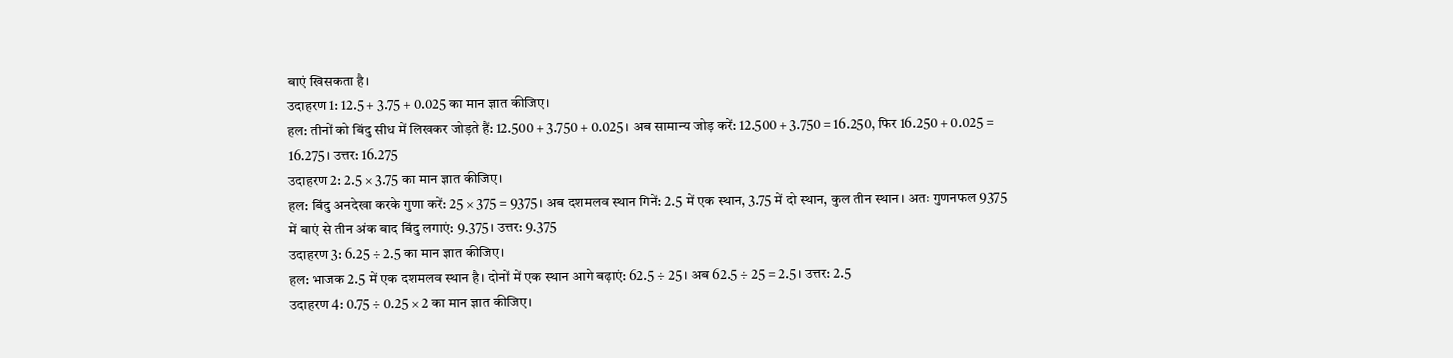बाएं खिसकता है।
उदाहरण 1: 12.5 + 3.75 + 0.025 का मान ज्ञात कीजिए।
हल: तीनों को बिंदु सीध में लिखकर जोड़ते हैं: 12.500 + 3.750 + 0.025। अब सामान्य जोड़ करें: 12.500 + 3.750 = 16.250, फिर 16.250 + 0.025 = 16.275। उत्तर: 16.275
उदाहरण 2: 2.5 × 3.75 का मान ज्ञात कीजिए।
हल: बिंदु अनदेखा करके गुणा करें: 25 × 375 = 9375। अब दशमलव स्थान गिनें: 2.5 में एक स्थान, 3.75 में दो स्थान, कुल तीन स्थान। अतः गुणनफल 9375 में बाएं से तीन अंक बाद बिंदु लगाएं: 9.375। उत्तर: 9.375
उदाहरण 3: 6.25 ÷ 2.5 का मान ज्ञात कीजिए।
हल: भाजक 2.5 में एक दशमलव स्थान है। दोनों में एक स्थान आगे बढ़ाएं: 62.5 ÷ 25। अब 62.5 ÷ 25 = 2.5। उत्तर: 2.5
उदाहरण 4: 0.75 ÷ 0.25 × 2 का मान ज्ञात कीजिए।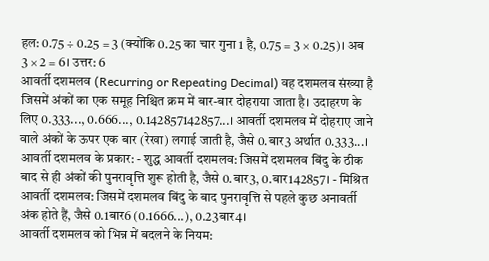हल: 0.75 ÷ 0.25 = 3 (क्योंकि 0.25 का चार गुना 1 है, 0.75 = 3 × 0.25)। अब 3 × 2 = 6। उत्तर: 6
आवर्ती दशमलव (Recurring or Repeating Decimal) वह दशमलव संख्या है जिसमें अंकों का एक समूह निश्चित क्रम में बार-बार दोहराया जाता है। उदाहरण के लिए 0.333..., 0.666..., 0.142857142857...। आवर्ती दशमलव में दोहराए जाने वाले अंकों के ऊपर एक बार (रेखा) लगाई जाती है, जैसे 0.बार3 अर्थात 0.333...।
आवर्ती दशमलव के प्रकार: - शुद्ध आवर्ती दशमलव: जिसमें दशमलव बिंदु के ठीक बाद से ही अंकों की पुनरावृत्ति शुरू होती है, जैसे 0.बार3, 0.बार142857। - मिश्रित आवर्ती दशमलव: जिसमें दशमलव बिंदु के बाद पुनरावृत्ति से पहले कुछ अनावर्ती अंक होते हैं, जैसे 0.1बार6 (0.1666...), 0.23बार4।
आवर्ती दशमलव को भिन्न में बदलने के नियम: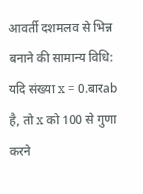आवर्ती दशमलव से भिन्न बनाने की सामान्य विधि:
यदि संख्या x = 0.बारab है, तो x को 100 से गुणा करने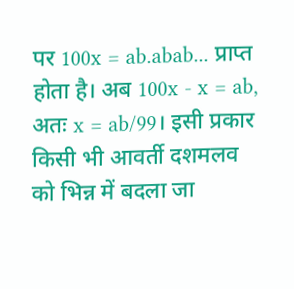पर 100x = ab.abab... प्राप्त होता है। अब 100x - x = ab, अतः x = ab/99। इसी प्रकार किसी भी आवर्ती दशमलव को भिन्न में बदला जा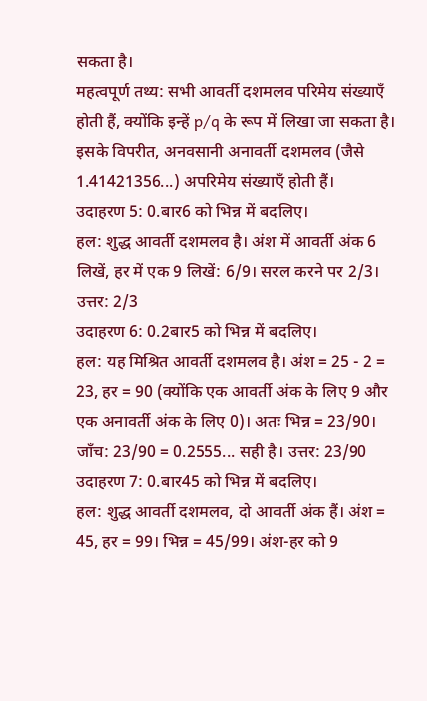सकता है।
महत्वपूर्ण तथ्य: सभी आवर्ती दशमलव परिमेय संख्याएँ होती हैं, क्योंकि इन्हें p/q के रूप में लिखा जा सकता है। इसके विपरीत, अनवसानी अनावर्ती दशमलव (जैसे 1.41421356...) अपरिमेय संख्याएँ होती हैं।
उदाहरण 5: 0.बार6 को भिन्न में बदलिए।
हल: शुद्ध आवर्ती दशमलव है। अंश में आवर्ती अंक 6 लिखें, हर में एक 9 लिखें: 6/9। सरल करने पर 2/3। उत्तर: 2/3
उदाहरण 6: 0.2बार5 को भिन्न में बदलिए।
हल: यह मिश्रित आवर्ती दशमलव है। अंश = 25 - 2 = 23, हर = 90 (क्योंकि एक आवर्ती अंक के लिए 9 और एक अनावर्ती अंक के लिए 0)। अतः भिन्न = 23/90। जाँच: 23/90 = 0.2555... सही है। उत्तर: 23/90
उदाहरण 7: 0.बार45 को भिन्न में बदलिए।
हल: शुद्ध आवर्ती दशमलव, दो आवर्ती अंक हैं। अंश = 45, हर = 99। भिन्न = 45/99। अंश-हर को 9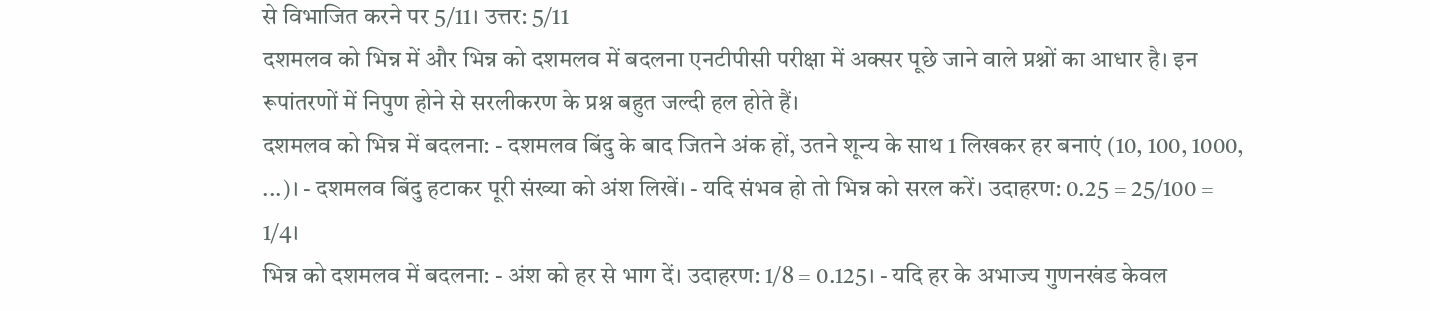से विभाजित करने पर 5/11। उत्तर: 5/11
दशमलव को भिन्न में और भिन्न को दशमलव में बदलना एनटीपीसी परीक्षा में अक्सर पूछे जाने वाले प्रश्नों का आधार है। इन रूपांतरणों में निपुण होने से सरलीकरण के प्रश्न बहुत जल्दी हल होते हैं।
दशमलव को भिन्न में बदलना: - दशमलव बिंदु के बाद जितने अंक हों, उतने शून्य के साथ 1 लिखकर हर बनाएं (10, 100, 1000, ...)। - दशमलव बिंदु हटाकर पूरी संख्या को अंश लिखें। - यदि संभव हो तो भिन्न को सरल करें। उदाहरण: 0.25 = 25/100 = 1/4।
भिन्न को दशमलव में बदलना: - अंश को हर से भाग दें। उदाहरण: 1/8 = 0.125। - यदि हर के अभाज्य गुणनखंड केवल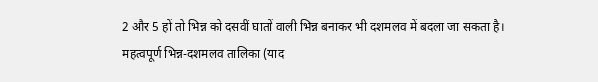2 और 5 हों तो भिन्न को दसवीं घातों वाली भिन्न बनाकर भी दशमलव में बदला जा सकता है।
महत्वपूर्ण भिन्न-दशमलव तालिका (याद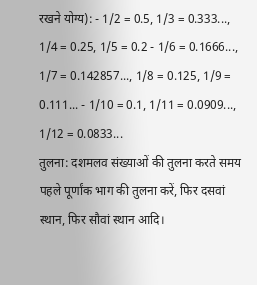रखने योग्य): - 1/2 = 0.5, 1/3 = 0.333..., 1/4 = 0.25, 1/5 = 0.2 - 1/6 = 0.1666..., 1/7 = 0.142857..., 1/8 = 0.125, 1/9 = 0.111... - 1/10 = 0.1, 1/11 = 0.0909..., 1/12 = 0.0833...
तुलना: दशमलव संख्याओं की तुलना करते समय पहले पूर्णांक भाग की तुलना करें, फिर दसवां स्थान, फिर सौवां स्थान आदि।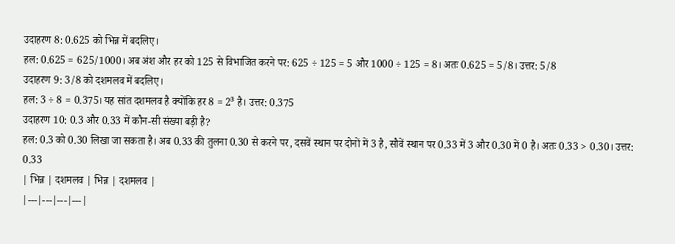उदाहरण 8: 0.625 को भिन्न में बदलिए।
हल: 0.625 = 625/1000। अब अंश और हर को 125 से विभाजित करने पर: 625 ÷ 125 = 5 और 1000 ÷ 125 = 8। अतः 0.625 = 5/8। उत्तर: 5/8
उदाहरण 9: 3/8 को दशमलव में बदलिए।
हल: 3 ÷ 8 = 0.375। यह सांत दशमलव है क्योंकि हर 8 = 2³ है। उत्तर: 0.375
उदाहरण 10: 0.3 और 0.33 में कौन-सी संख्या बड़ी है?
हल: 0.3 को 0.30 लिखा जा सकता है। अब 0.33 की तुलना 0.30 से करने पर, दसवें स्थान पर दोनों में 3 है, सौवें स्थान पर 0.33 में 3 और 0.30 में 0 है। अतः 0.33 > 0.30। उत्तर: 0.33
| भिन्न | दशमलव | भिन्न | दशमलव |
|---|---|---|---|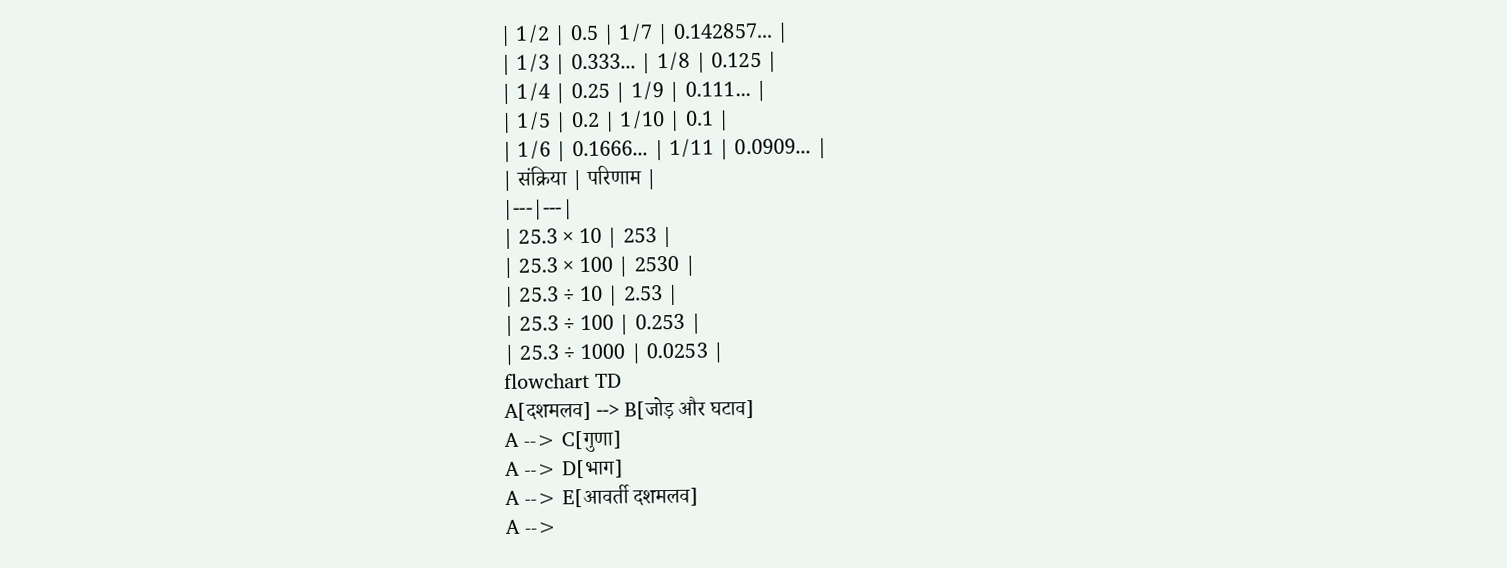| 1/2 | 0.5 | 1/7 | 0.142857... |
| 1/3 | 0.333... | 1/8 | 0.125 |
| 1/4 | 0.25 | 1/9 | 0.111... |
| 1/5 | 0.2 | 1/10 | 0.1 |
| 1/6 | 0.1666... | 1/11 | 0.0909... |
| संक्रिया | परिणाम |
|---|---|
| 25.3 × 10 | 253 |
| 25.3 × 100 | 2530 |
| 25.3 ÷ 10 | 2.53 |
| 25.3 ÷ 100 | 0.253 |
| 25.3 ÷ 1000 | 0.0253 |
flowchart TD
A[दशमलव] --> B[जोड़ और घटाव]
A --> C[गुणा]
A --> D[भाग]
A --> E[आवर्ती दशमलव]
A -->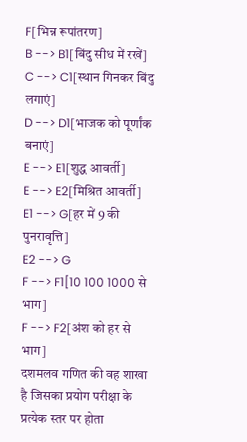F[भिन्न रूपांतरण]
B --> B1[बिंदु सीध में रखें]
C --> C1[स्थान गिनकर बिंदु लगाएं]
D --> D1[भाजक को पूर्णांक बनाएं]
E --> E1[शुद्ध आवर्ती]
E --> E2[मिश्रित आवर्ती]
E1 --> G[हर में 9 की पुनरावृत्ति]
E2 --> G
F --> F1[10 100 1000 से भाग]
F --> F2[अंश को हर से भाग]
दशमलव गणित की वह शाखा है जिसका प्रयोग परीक्षा के प्रत्येक स्तर पर होता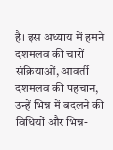है। इस अध्याय में हमने दशमलव की चारों संक्रियाओं, आवर्ती दशमलव की पहचान, उन्हें भिन्न में बदलने की विधियों और भिन्न-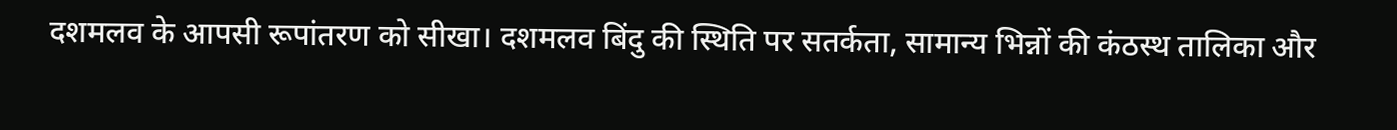दशमलव के आपसी रूपांतरण को सीखा। दशमलव बिंदु की स्थिति पर सतर्कता, सामान्य भिन्नों की कंठस्थ तालिका और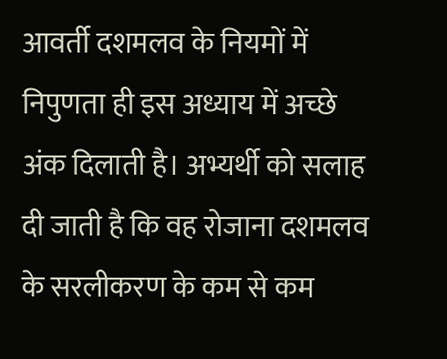आवर्ती दशमलव के नियमों में निपुणता ही इस अध्याय में अच्छे अंक दिलाती है। अभ्यर्थी को सलाह दी जाती है कि वह रोजाना दशमलव के सरलीकरण के कम से कम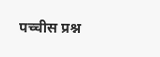पच्चीस प्रश्न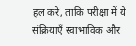हल करे, ताकि परीक्षा में ये संक्रियाएँ स्वाभाविक और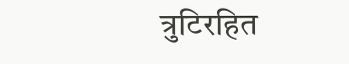त्रुटिरहित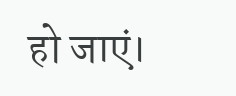हो जाएं।